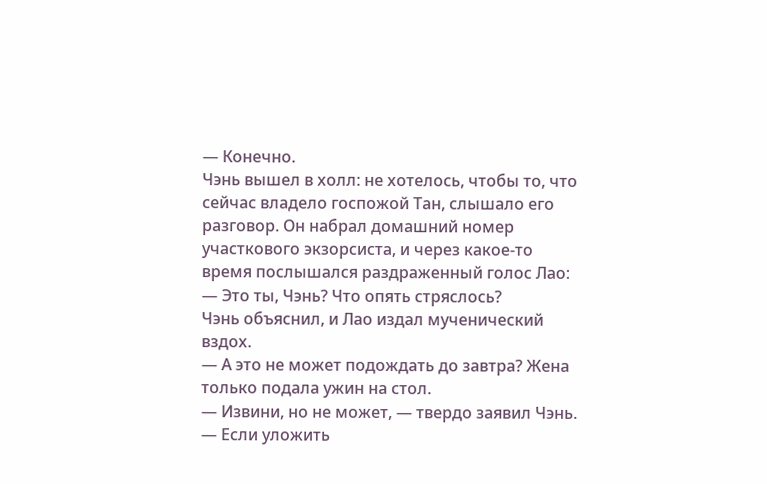— Конечно.
Чэнь вышел в холл: не хотелось, чтобы то, что сейчас владело госпожой Тан, слышало его разговор. Он набрал домашний номер участкового экзорсиста, и через какое-то время послышался раздраженный голос Лао:
— Это ты, Чэнь? Что опять стряслось?
Чэнь объяснил, и Лао издал мученический вздох.
— А это не может подождать до завтра? Жена только подала ужин на стол.
— Извини, но не может, — твердо заявил Чэнь.
— Если уложить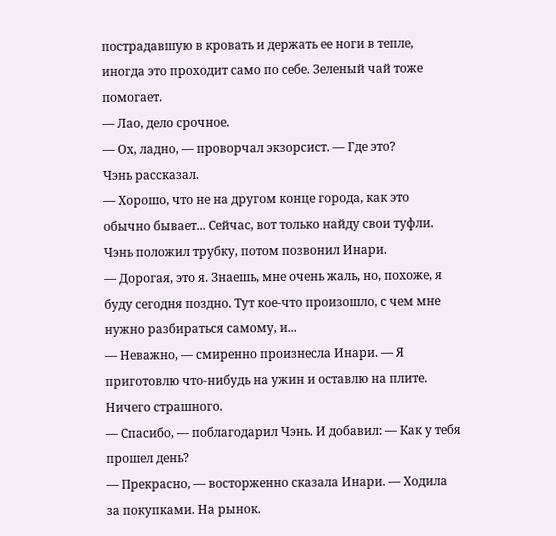пострадавшую в кровать и держать ее ноги в тепле, иногда это проходит само по себе. Зеленый чай тоже помогает.
— Лао, дело срочное.
— Ох, ладно, — проворчал экзорсист. — Где это?
Чэнь рассказал.
— Хорошо, что не на другом конце города, как это обычно бывает... Сейчас, вот только найду свои туфли.
Чэнь положил трубку, потом позвонил Инари.
— Дорогая, это я. Знаешь, мне очень жаль, но, похоже, я буду сегодня поздно. Тут кое-что произошло, с чем мне нужно разбираться самому, и...
— Неважно, — смиренно произнесла Инари. — Я приготовлю что-нибудь на ужин и оставлю на плите. Ничего страшного.
— Спасибо, — поблагодарил Чэнь. И добавил: — Как у тебя прошел день?
— Прекрасно, — восторженно сказала Инари. — Ходила за покупками. На рынок.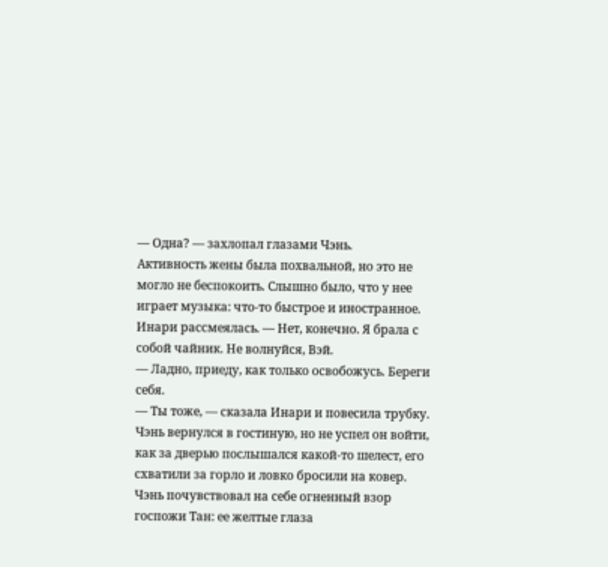— Одна? — захлопал глазами Чэнь.
Активность жены была похвальной, но это не могло не беспокоить. Слышно было, что у нее играет музыка: что-то быстрое и иностранное. Инари рассмеялась. — Нет, конечно. Я брала с собой чайник. Не волнуйся, Вэй.
— Ладно, приеду, как только освобожусь. Береги себя.
— Ты тоже, — сказала Инари и повесила трубку.
Чэнь вернулся в гостиную, но не успел он войти, как за дверью послышался какой-то шелест, его схватили за горло и ловко бросили на ковер. Чэнь почувствовал на себе огненный взор госпожи Тан: ее желтые глаза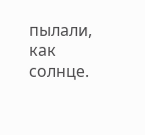пылали, как солнце.